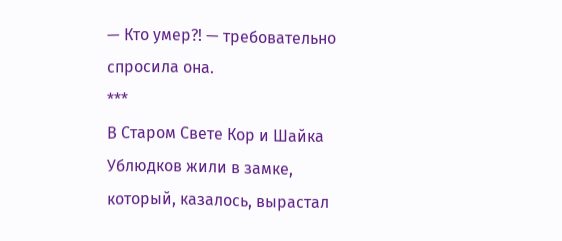— Кто умер?! — требовательно спросила она.
***
В Старом Свете Кор и Шайка Ублюдков жили в замке, который, казалось, вырастал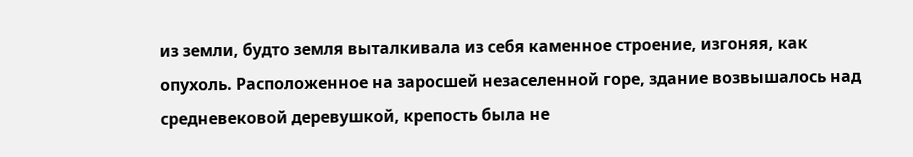из земли, будто земля выталкивала из себя каменное строение, изгоняя, как опухоль. Расположенное на заросшей незаселенной горе, здание возвышалось над средневековой деревушкой, крепость была не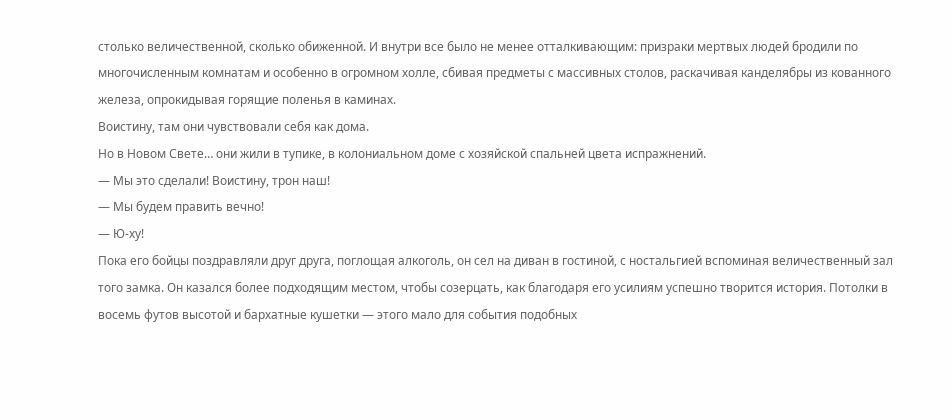столько величественной, сколько обиженной. И внутри все было не менее отталкивающим: призраки мертвых людей бродили по многочисленным комнатам и особенно в огромном холле, сбивая предметы с массивных столов, раскачивая канделябры из кованного железа, опрокидывая горящие поленья в каминах.
Воистину, там они чувствовали себя как дома.
Но в Новом Свете… они жили в тупике, в колониальном доме с хозяйской спальней цвета испражнений.
— Мы это сделали! Воистину, трон наш!
— Мы будем править вечно!
— Ю-ху!
Пока его бойцы поздравляли друг друга, поглощая алкоголь, он сел на диван в гостиной, с ностальгией вспоминая величественный зал того замка. Он казался более подходящим местом, чтобы созерцать, как благодаря его усилиям успешно творится история. Потолки в восемь футов высотой и бархатные кушетки — этого мало для события подобных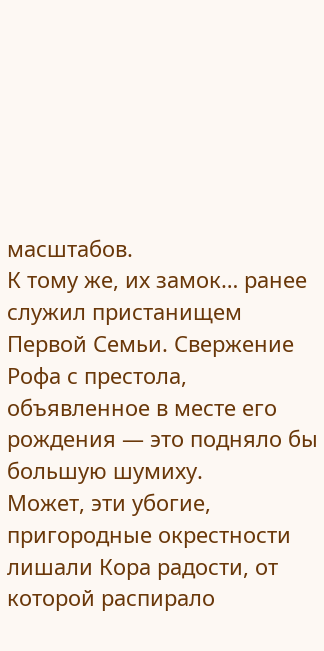масштабов.
К тому же, их замок… ранее служил пристанищем Первой Семьи. Свержение Рофа с престола, объявленное в месте его рождения — это подняло бы большую шумиху.
Может, эти убогие, пригородные окрестности лишали Кора радости, от которой распирало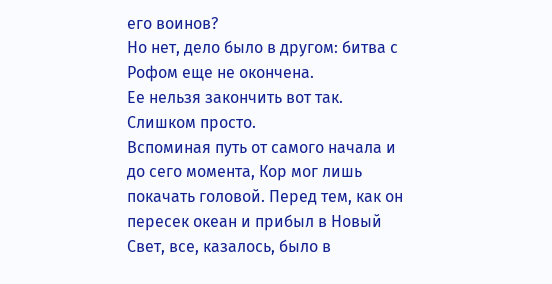его воинов?
Но нет, дело было в другом: битва с Рофом еще не окончена.
Ее нельзя закончить вот так. Слишком просто.
Вспоминая путь от самого начала и до сего момента, Кор мог лишь покачать головой. Перед тем, как он пересек океан и прибыл в Новый Свет, все, казалось, было в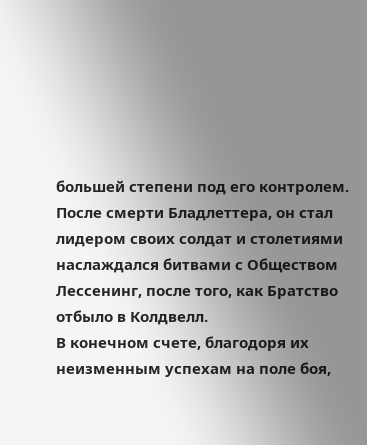большей степени под его контролем. После смерти Бладлеттера, он стал лидером своих солдат и столетиями наслаждался битвами с Обществом Лессенинг, после того, как Братство отбыло в Колдвелл.
В конечном счете, благодоря их неизменным успехам на поле боя,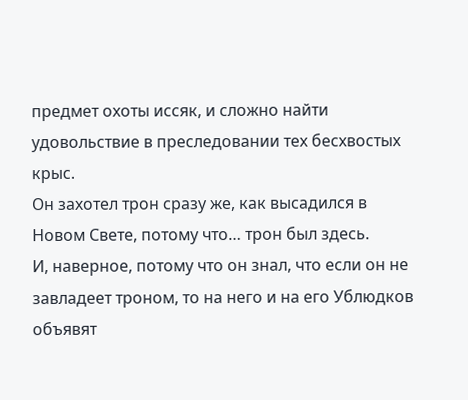предмет охоты иссяк, и сложно найти удовольствие в преследовании тех бесхвостых крыс.
Он захотел трон сразу же, как высадился в Новом Свете, потому что… трон был здесь.
И, наверное, потому что он знал, что если он не завладеет троном, то на него и на его Ублюдков объявят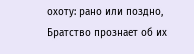охоту: рано или поздно, Братство прознает об их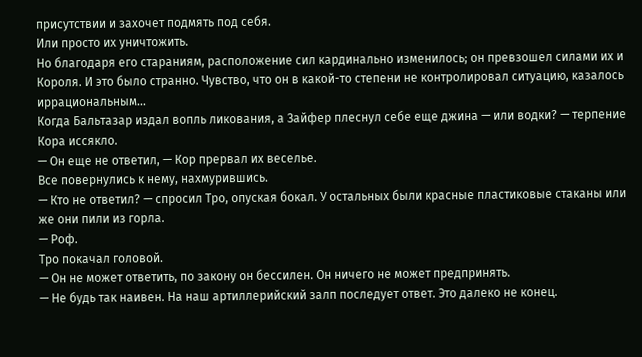присутствии и захочет подмять под себя.
Или просто их уничтожить.
Но благодаря его стараниям, расположение сил кардинально изменилось; он превзошел силами их и Короля. И это было странно. Чувство, что он в какой-то степени не контролировал ситуацию, казалось иррациональным…
Когда Бальтазар издал вопль ликования, а Зайфер плеснул себе еще джина — или водки? — терпение Кора иссякло.
— Он еще не ответил, — Кор прервал их веселье.
Все повернулись к нему, нахмурившись.
— Кто не ответил? — спросил Тро, опуская бокал. У остальных были красные пластиковые стаканы или же они пили из горла.
— Роф.
Тро покачал головой.
— Он не может ответить, по закону он бессилен. Он ничего не может предпринять.
— Не будь так наивен. На наш артиллерийский залп последует ответ. Это далеко не конец.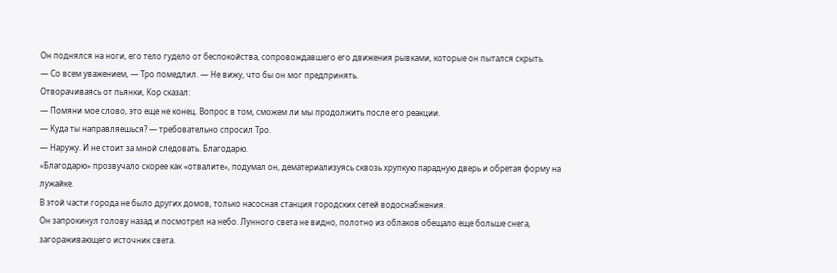Он поднялся на ноги, его тело гудело от беспокойства, сопровождавшего его движения рывками, которые он пытался скрыть.
— Со всем уважением, — Тро помедлил. — Не вижу, что бы он мог предпринять.
Отворачиваясь от пьянки, Кор сказал:
— Помяни мое слово, это еще не конец. Вопрос в том, сможем ли мы продолжить после его реакции.
— Куда ты направляешься? — требовательно спросил Тро.
— Наружу. И не стоит за мной следовать. Благодарю.
«Благодарю» прозвучало скорее как «отвалите», подумал он, дематериализуясь сквозь хрупкую парадную дверь и обретая форму на лужайке.
В этой части города не было других домов, только насосная станция городских сетей водоснабжения.
Он запрокинул голову назад и посмотрел на небо. Лунного света не видно, полотно из облаков обещало еще больше снега, загораживающего источник света.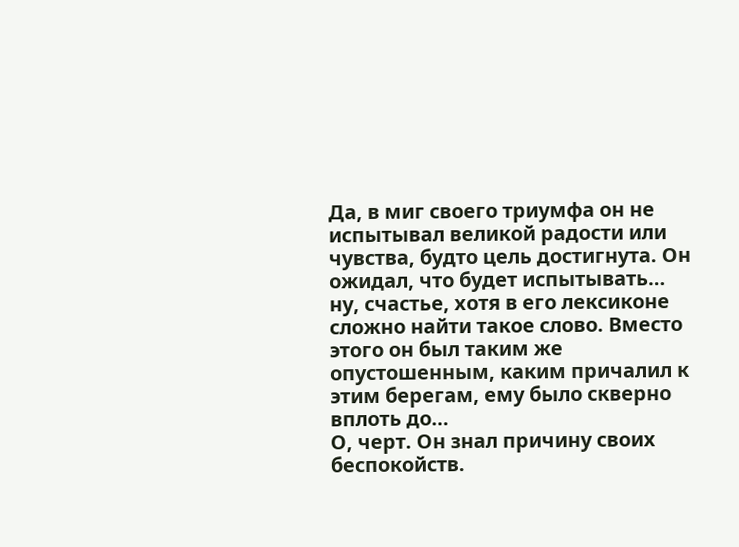Да, в миг своего триумфа он не испытывал великой радости или чувства, будто цель достигнута. Он ожидал, что будет испытывать… ну, счастье, хотя в его лексиконе сложно найти такое слово. Вместо этого он был таким же опустошенным, каким причалил к этим берегам, ему было скверно вплоть до…
О, черт. Он знал причину своих беспокойств.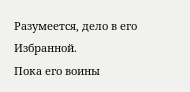Разумеется, дело в его Избранной.
Пока его воины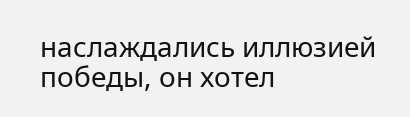наслаждались иллюзией победы, он хотел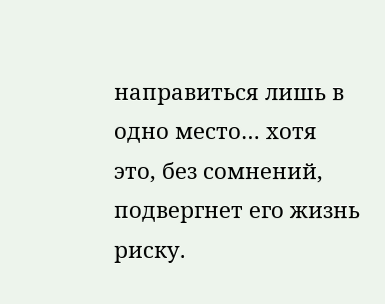направиться лишь в одно место… хотя это, без сомнений, подвергнет его жизнь риску.